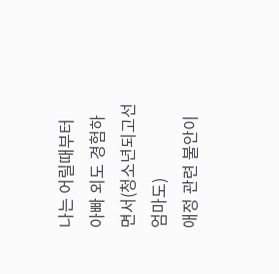나는 어릴때부터 아빠 외도 경험하면서(청소년되고선 엄마도)
애정 관련 불안이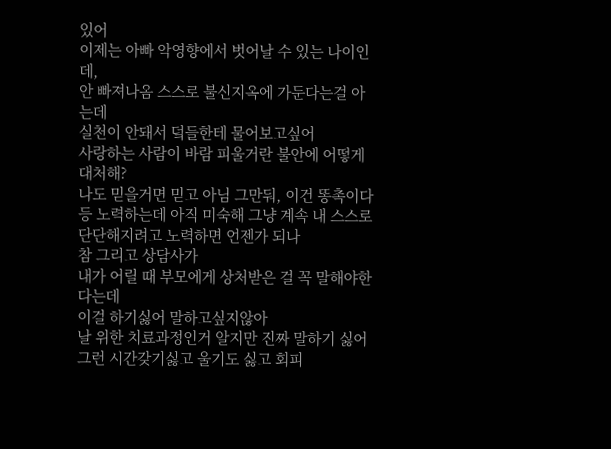있어
이제는 아빠 악영향에서 벗어날 수 있는 나이인데,
안 빠져나옴 스스로 불신지옥에 가둔다는걸 아는데
실천이 안돼서 덬들한테 물어보고싶어
사랑하는 사람이 바람 피울거란 불안에 어떻게 대처해?
나도 믿을거면 믿고 아님 그만둬, 이건 똥촉이다 등 노력하는데 아직 미숙해 그냥 계속 내 스스로 단단해지려고 노력하면 언젠가 되나
참 그리고 상담사가
내가 어릴 때 부모에게 상처받은 걸 꼭 말해야한다는데
이걸 하기싫어 말하고싶지않아
날 위한 치료과정인거 알지만 진짜 말하기 싫어
그런 시간갖기싫고 울기도 싫고 회피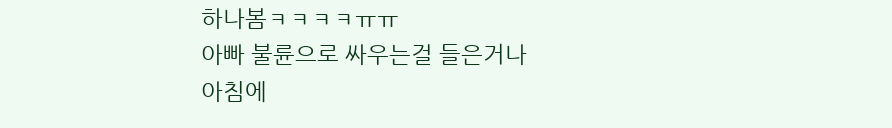하나봄ㅋㅋㅋㅋㅠㅠ
아빠 불륜으로 싸우는걸 들은거나
아침에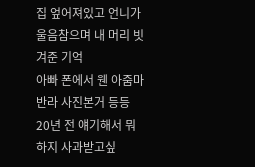집 엎어져있고 언니가 울음참으며 내 머리 빗겨준 기억
아빠 폰에서 웬 아줌마 반라 사진본거 등등
20년 전 얘기해서 뭐하지 사과받고싶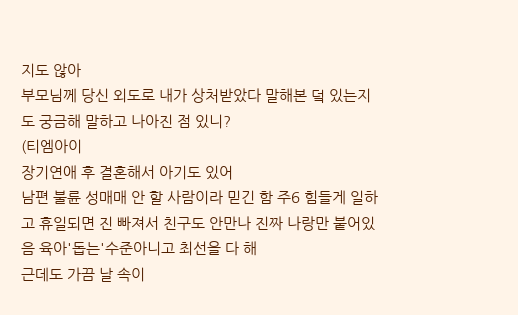지도 않아
부모님께 당신 외도로 내가 상처받았다 말해본 덬 있는지도 궁금해 말하고 나아진 점 있니?
(티엠아이
장기연애 후 결혼해서 아기도 있어
남편 불륜 성매매 안 할 사람이라 믿긴 함 주6 힘들게 일하고 휴일되면 진 빠져서 친구도 안만나 진짜 나랑만 붙어있음 육아'돕는'수준아니고 최선을 다 해
근데도 가끔 날 속이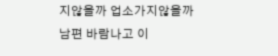지않을까 업소가지않을까 남편 바람나고 이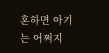혼하면 아기는 어쩌지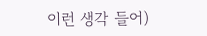이런 생각 들어)